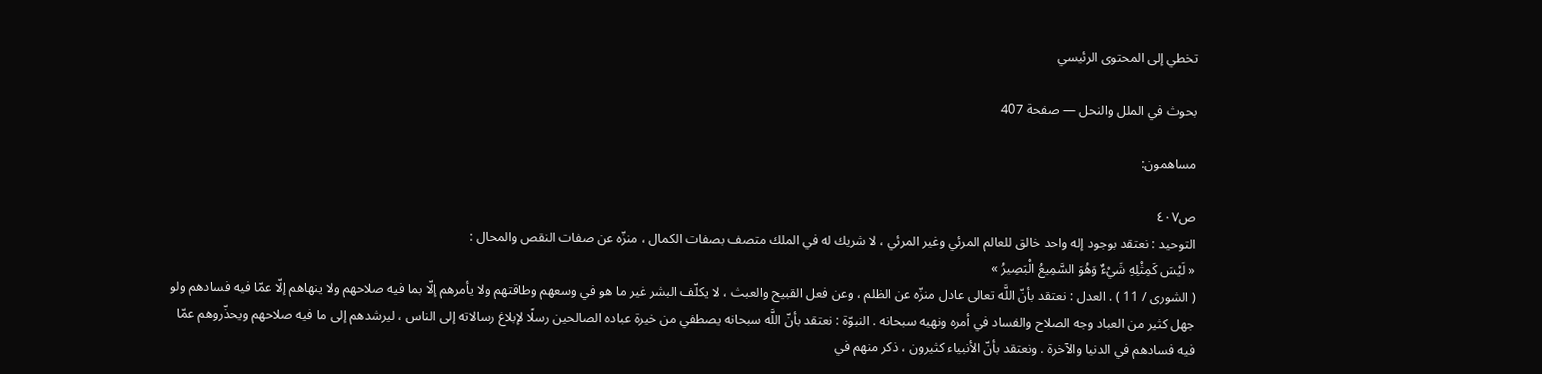تخطي إلى المحتوى الرئيسي

بحوث في الملل والنحل — صفحة 407

مساهمون:

ص٤٠٧
التوحيد : نعتقد بوجود إله واحد خالق للعالم المرئي وغير المرئي ، لا شريك له في الملك متصف بصفات الكمال ، منزّه عن صفات النقص والمحال :
« لَيْسَ كَمِثْلِهِ شَيْءٌ وَهُوَ السَّمِيعُ الْبَصِيرُ »
( الشورى / 11 ) . العدل : نعتقد بأنّ اللَّه تعالى عادل منزّه عن الظلم ، وعن فعل القبيح والعبث ، لا يكلّف البشر غير ما هو في وسعهم وطاقتهم ولا يأمرهم إلّا بما فيه صلاحهم ولا ينهاهم إلّا عمّا فيه فسادهم ولو جهل كثير من العباد وجه الصلاح والفساد في أمره ونهيه سبحانه . النبوّة : نعتقد بأنّ اللَّه سبحانه يصطفي من خيرة عباده الصالحين رسلًا لإبلاغ رسالاته إلى الناس ، ليرشدهم إلى ما فيه صلاحهم ويحذّروهم عمّا فيه فسادهم في الدنيا والآخرة . ونعتقد بأنّ الأنبياء كثيرون ، ذكر منهم في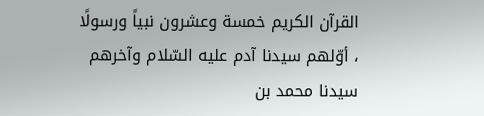القرآن الكريم خمسة وعشرون نبياً ورسولًا ، أوّلهم سيدنا آدم عليه السّلام وآخرهم سيدنا محمد بن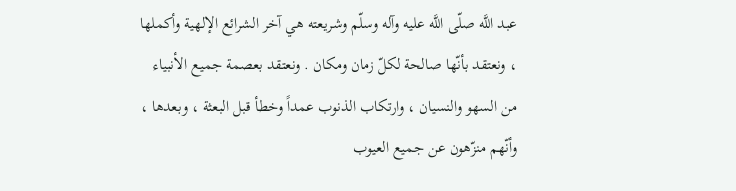عبد اللَّه صلّى اللَّه عليه وآله وسلّم وشريعته هي آخر الشرائع الإلهية وأكملها ، ونعتقد بأنّها صالحة لكلّ زمان ومكان . ونعتقد بعصمة جميع الأنبياء من السهو والنسيان ، وارتكاب الذنوب عمداً وخطأ قبل البعثة ، وبعدها ، وأنّهم منزّهون عن جميع العيوب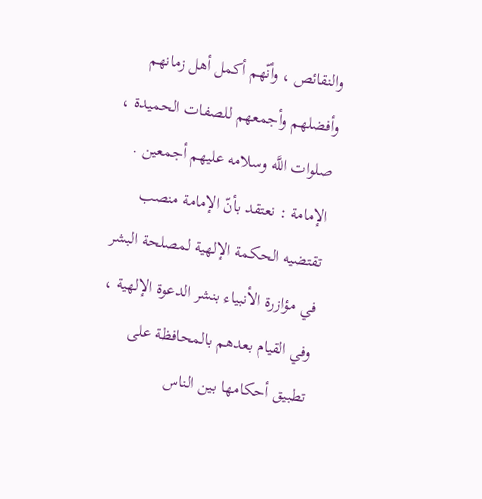والنقائص ، وأنّهم أكمل أهل زمانهم وأفضلهم وأجمعهم للصفات الحميدة ، صلوات اللَّه وسلامه عليهم أجمعين . الإمامة : نعتقد بأنّ الإمامة منصب تقتضيه الحكمة الإلهية لمصلحة البشر في مؤازرة الأنبياء بنشر الدعوة الإلهية ، وفي القيام بعدهم بالمحافظة على تطبيق أحكامها بين الناس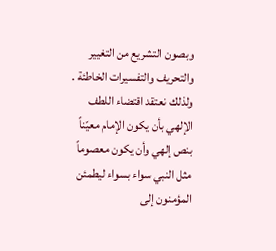وبصون التشريع من التغيير والتحريف والتفسيرات الخاطئة . ولذلك نعتقد اقتضاء اللطف الإلهي بأن يكون الإمام معيّناً بنص إلهي وأن يكون معصوماً مثل النبي سواء بسواء ليطمئن المؤمنون إلى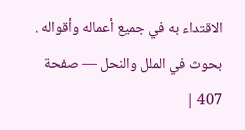الاقتداء به في جميع أعماله وأقواله .
بحوث في الملل والنحل — صفحة 407 |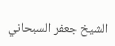الشيخ جعفر السبحاني